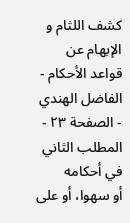كشف اللثام و الإبهام عن قواعد الأحكام - الفاضل الهندي - الصفحة ٢٣ - المطلب الثاني في أحكامه
أو سهوا، أو على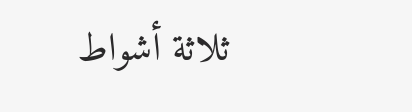ثلاثة أشواط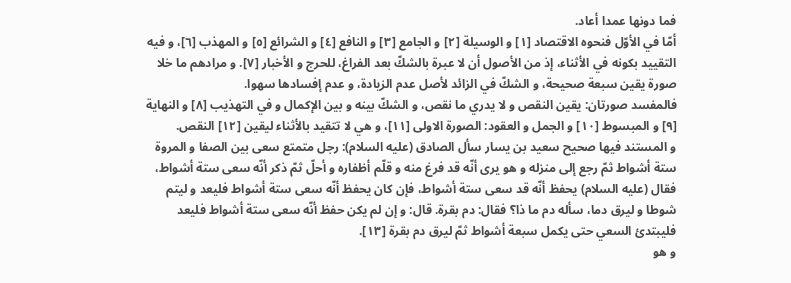فما دونها عمدا أعاد.
أمّا في الأوّل فنحوه الاقتصاد [١] و الوسيلة [٢] و الجامع [٣] و النافع [٤] و الشرائع [٥] و المهذب [٦]، و فيه التقييد بكونه في الأثناء، إذ من الأصول أن لا عبرة بالشكّ بعد الفراغ، للحرج و الأخبار [٧]. و مرادهم ما خلا صورة يقين سبعة صحيحة، و الشكّ في الزائد لأصل عدم الزيادة، و عدم إفسادها سهوا.
فالمفسد صورتان: يقين النقص و لا يدري ما نقص، و الشكّ بينه و بين الإكمال و في التهذيب [٨] و النهاية [٩] و المبسوط [١٠] و الجمل و العقود: الصورة الاولى [١١]، و هي لا تتقيد بالأثناء ليقين [١٢] النقص.
و المستند فيها صحيح سعيد بن يسار سأل الصادق (عليه السلام): رجل متمتع سعى بين الصفا و المروة ستة أشواط ثمّ رجع إلى منزله و هو يرى أنّه قد فرغ منه و قلّم أظفاره و أحلّ ثمّ ذكر أنّه سعى ستة أشواط، فقال (عليه السلام) يحفظ أنّه قد سعى ستة أشواط، فإن كان يحفظ أنّه سعى ستة أشواط فليعد و ليتم شوطا و ليرق دما، سأله دم ما ذا؟ فقال: دم بقرة. قال: و إن لم يكن حفظ أنّه سعى ستة أشواط فليعد فليبتدئ السعي حتى يكمل سبعة أشواط ثمّ ليرق دم بقرة [١٣].
و هو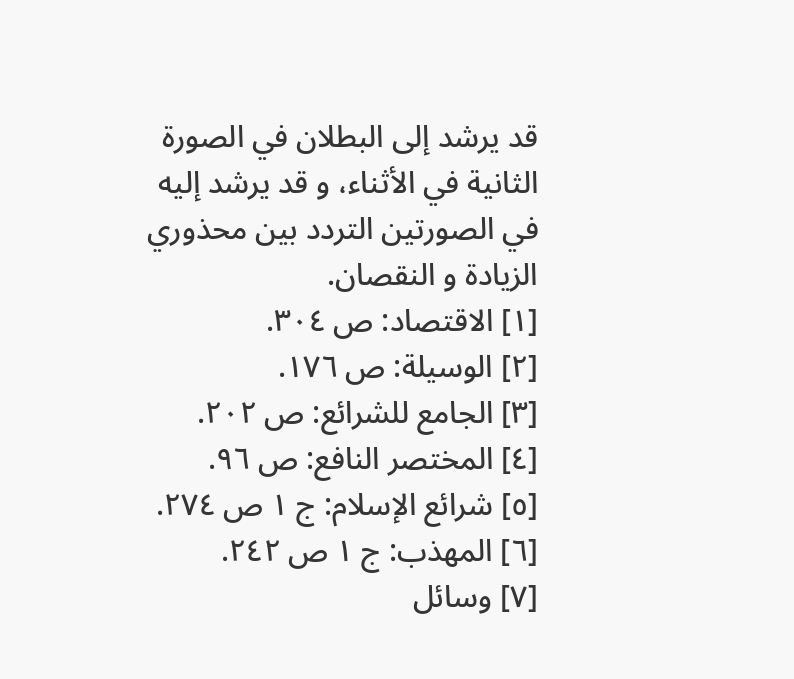قد يرشد إلى البطلان في الصورة الثانية في الأثناء، و قد يرشد إليه في الصورتين التردد بين محذوري الزيادة و النقصان.
[١] الاقتصاد: ص ٣٠٤.
[٢] الوسيلة: ص ١٧٦.
[٣] الجامع للشرائع: ص ٢٠٢.
[٤] المختصر النافع: ص ٩٦.
[٥] شرائع الإسلام: ج ١ ص ٢٧٤.
[٦] المهذب: ج ١ ص ٢٤٢.
[٧] وسائل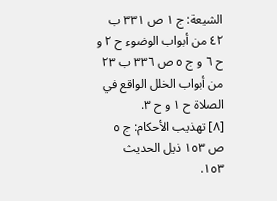الشيعة: ج ١ ص ٣٣١ ب ٤٢ من أبواب الوضوء ح ٢ و ح ٦ و ج ٥ ص ٣٣٦ ب ٢٣ من أبواب الخلل الواقع في الصلاة ح ١ و ح ٣.
[٨] تهذيب الأحكام: ج ٥ ص ١٥٣ ذيل الحديث ١٥٣.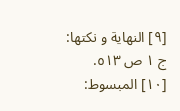[٩] النهاية و نكتها: ج ١ ص ٥١٣.
[١٠] المبسوط: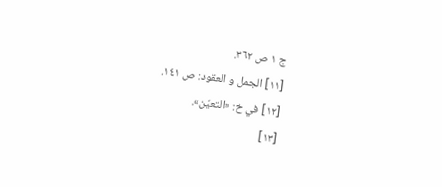ج ١ ص ٣٦٢.
[١١] الجمل و العقود: ص ١٤١.
[١٢] في خ: «التعيّن».
[١٣]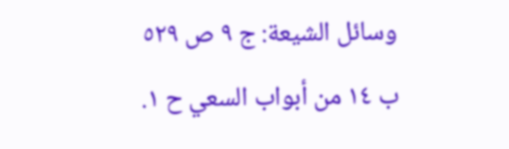وسائل الشيعة: ج ٩ ص ٥٢٩ ب ١٤ من أبواب السعي ح ١.